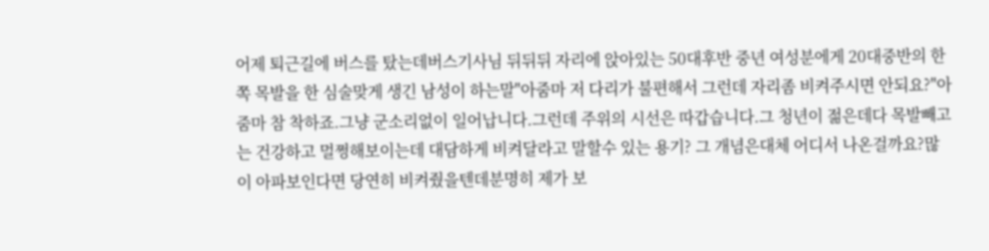어제 퇴근길에 버스를 탔는데버스기사님 뒤뒤뒤 자리에 앉아있는 50대후반 중년 여성분에게 20대중반의 한쪽 목발을 한 심술맞게 생긴 남성이 하는말"아줌마 저 다리가 불편해서 그런데 자리좀 비켜주시면 안되요?"아줌마 참 착하죠.그냥 군소리없이 일어납니다.그런데 주위의 시선은 따갑습니다.그 청년이 젊은데다 목발빼고는 건강하고 멀쩡해보이는데 대담하게 비켜달라고 말할수 있는 용기? 그 개념은대체 어디서 나온걸까요?많이 아파보인다면 당연히 비켜줬을텐데분명히 제가 보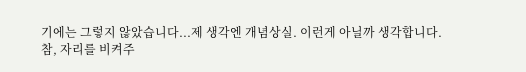기에는 그렇지 않았습니다...제 생각엔 개념상실. 이런게 아닐까 생각합니다.
참, 자리를 비켜주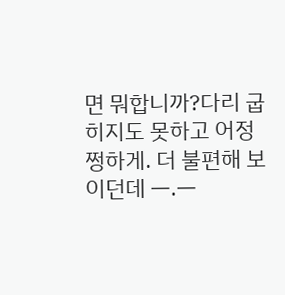면 뭐합니까?다리 굽히지도 못하고 어정쩡하게. 더 불편해 보이던데 ㅡ.ㅡ